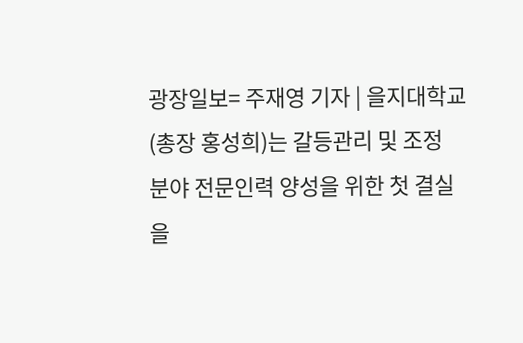광장일보= 주재영 기자 | 을지대학교(총장 홍성희)는 갈등관리 및 조정 분야 전문인력 양성을 위한 첫 결실을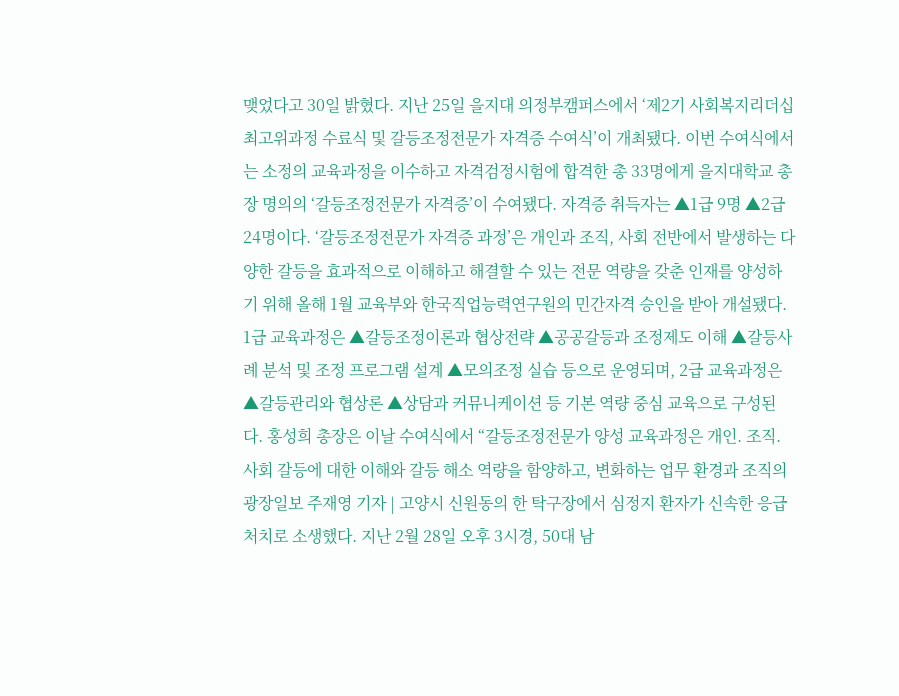맺었다고 30일 밝혔다. 지난 25일 을지대 의정부캠퍼스에서 ‘제2기 사회복지리더십 최고위과정 수료식 및 갈등조정전문가 자격증 수여식’이 개최됐다. 이번 수여식에서는 소정의 교육과정을 이수하고 자격검정시험에 합격한 총 33명에게 을지대학교 총장 명의의 ‘갈등조정전문가 자격증’이 수여됐다. 자격증 취득자는 ▲1급 9명 ▲2급 24명이다. ‘갈등조정전문가 자격증 과정’은 개인과 조직, 사회 전반에서 발생하는 다양한 갈등을 효과적으로 이해하고 해결할 수 있는 전문 역량을 갖춘 인재를 양성하기 위해 올해 1월 교육부와 한국직업능력연구원의 민간자격 승인을 받아 개설됐다. 1급 교육과정은 ▲갈등조정이론과 협상전략 ▲공공갈등과 조정제도 이해 ▲갈등사례 분석 및 조정 프로그램 설계 ▲모의조정 실습 등으로 운영되며, 2급 교육과정은 ▲갈등관리와 협상론 ▲상담과 커뮤니케이션 등 기본 역량 중심 교육으로 구성된다. 홍성희 총장은 이날 수여식에서 “갈등조정전문가 양성 교육과정은 개인. 조직. 사회 갈등에 대한 이해와 갈등 해소 역량을 함양하고, 변화하는 업무 환경과 조직의
광장일보 주재영 기자 | 고양시 신원동의 한 탁구장에서 심정지 환자가 신속한 응급처치로 소생했다. 지난 2월 28일 오후 3시경, 50대 남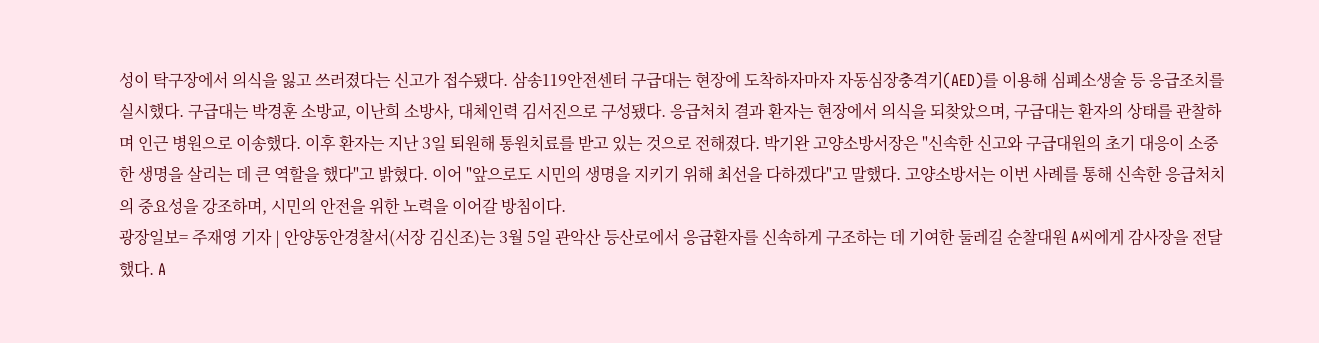성이 탁구장에서 의식을 잃고 쓰러졌다는 신고가 접수됐다. 삼송119안전센터 구급대는 현장에 도착하자마자 자동심장충격기(AED)를 이용해 심폐소생술 등 응급조치를 실시했다. 구급대는 박경훈 소방교, 이난희 소방사, 대체인력 김서진으로 구성됐다. 응급처치 결과 환자는 현장에서 의식을 되찾았으며, 구급대는 환자의 상태를 관찰하며 인근 병원으로 이송했다. 이후 환자는 지난 3일 퇴원해 통원치료를 받고 있는 것으로 전해졌다. 박기완 고양소방서장은 "신속한 신고와 구급대원의 초기 대응이 소중한 생명을 살리는 데 큰 역할을 했다"고 밝혔다. 이어 "앞으로도 시민의 생명을 지키기 위해 최선을 다하겠다"고 말했다. 고양소방서는 이번 사례를 통해 신속한 응급처치의 중요성을 강조하며, 시민의 안전을 위한 노력을 이어갈 방침이다.
광장일보= 주재영 기자 | 안양동안경찰서(서장 김신조)는 3월 5일 관악산 등산로에서 응급환자를 신속하게 구조하는 데 기여한 둘레길 순찰대원 A씨에게 감사장을 전달했다. A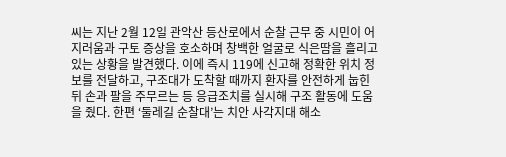씨는 지난 2월 12일 관악산 등산로에서 순찰 근무 중 시민이 어지러움과 구토 증상을 호소하며 창백한 얼굴로 식은땀을 흘리고 있는 상황을 발견했다. 이에 즉시 119에 신고해 정확한 위치 정보를 전달하고, 구조대가 도착할 때까지 환자를 안전하게 눕힌 뒤 손과 팔을 주무르는 등 응급조치를 실시해 구조 활동에 도움을 줬다. 한편 ‘둘레길 순찰대’는 치안 사각지대 해소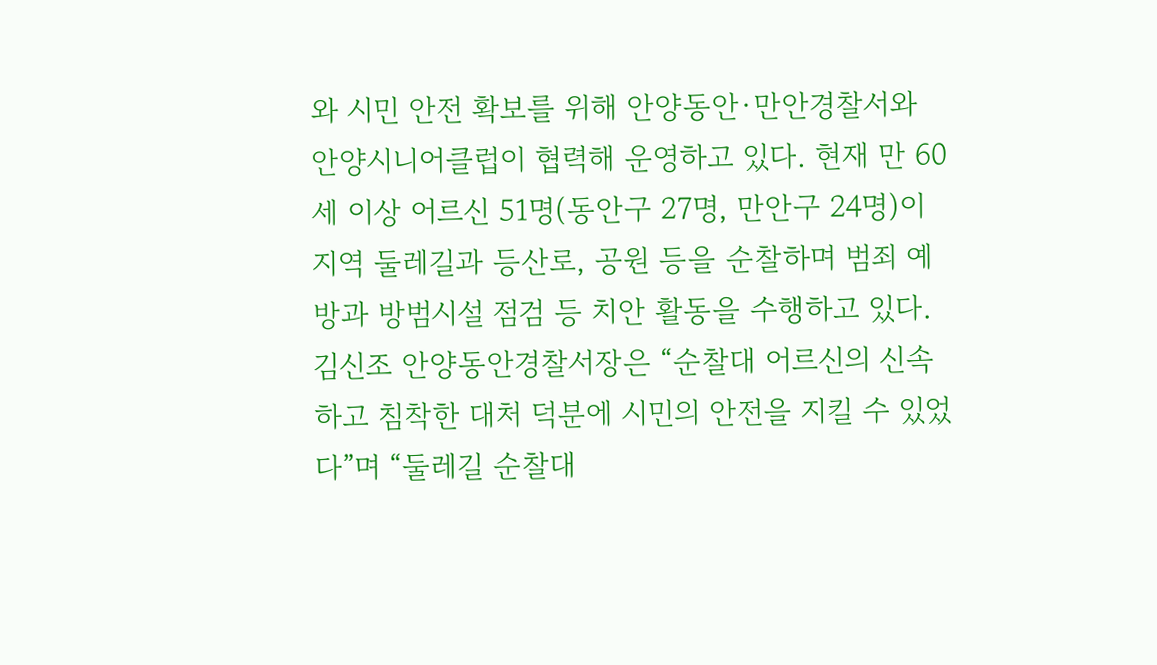와 시민 안전 확보를 위해 안양동안·만안경찰서와 안양시니어클럽이 협력해 운영하고 있다. 현재 만 60세 이상 어르신 51명(동안구 27명, 만안구 24명)이 지역 둘레길과 등산로, 공원 등을 순찰하며 범죄 예방과 방범시설 점검 등 치안 활동을 수행하고 있다. 김신조 안양동안경찰서장은 “순찰대 어르신의 신속하고 침착한 대처 덕분에 시민의 안전을 지킬 수 있었다”며 “둘레길 순찰대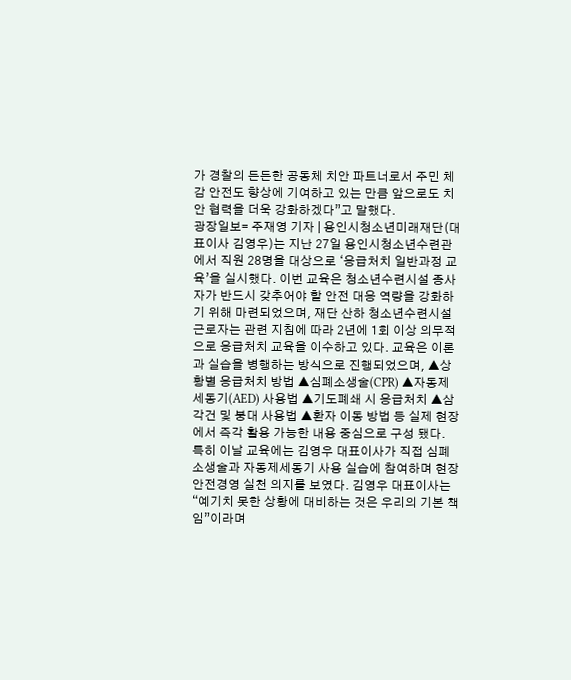가 경찰의 든든한 공동체 치안 파트너로서 주민 체감 안전도 향상에 기여하고 있는 만큼 앞으로도 치안 협력을 더욱 강화하겠다”고 말했다.
광장일보= 주재영 기자 | 용인시청소년미래재단(대표이사 김영우)는 지난 27일 용인시청소년수련관에서 직원 28명을 대상으로 ‘응급처치 일반과정 교육’을 실시했다. 이번 교육은 청소년수련시설 종사자가 반드시 갖추어야 할 안전 대응 역량을 강화하기 위해 마련되었으며, 재단 산하 청소년수련시설 근로자는 관련 지침에 따라 2년에 1회 이상 의무적으로 응급처치 교육을 이수하고 있다. 교육은 이론과 실습을 병행하는 방식으로 진행되었으며, ▲상황별 응급처치 방법 ▲심폐소생술(CPR) ▲자동제세동기(AED) 사용법 ▲기도폐쇄 시 응급처치 ▲삼각건 및 붕대 사용법 ▲환자 이동 방법 등 실제 현장에서 즉각 활용 가능한 내용 중심으로 구성 됐다. 특히 이날 교육에는 김영우 대표이사가 직접 심폐소생술과 자동제세동기 사용 실습에 참여하며 현장 안전경영 실천 의지를 보였다. 김영우 대표이사는 “예기치 못한 상황에 대비하는 것은 우리의 기본 책임”이라며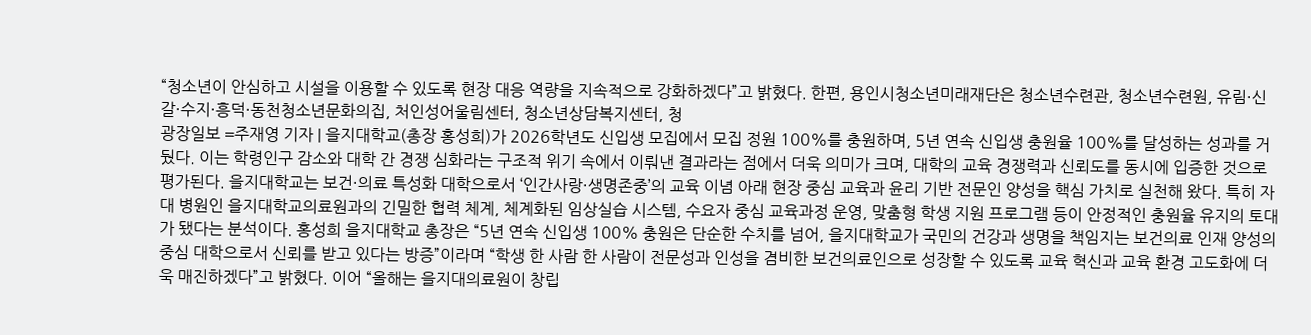“청소년이 안심하고 시설을 이용할 수 있도록 현장 대응 역량을 지속적으로 강화하겠다”고 밝혔다. 한편, 용인시청소년미래재단은 청소년수련관, 청소년수련원, 유림·신갈·수지·흥덕·동천청소년문화의집, 처인성어울림센터, 청소년상담복지센터, 청
광장일보 =주재영 기자 | 을지대학교(총장 홍성희)가 2026학년도 신입생 모집에서 모집 정원 100%를 충원하며, 5년 연속 신입생 충원율 100%를 달성하는 성과를 거뒀다. 이는 학령인구 감소와 대학 간 경쟁 심화라는 구조적 위기 속에서 이뤄낸 결과라는 점에서 더욱 의미가 크며, 대학의 교육 경쟁력과 신뢰도를 동시에 입증한 것으로 평가된다. 을지대학교는 보건·의료 특성화 대학으로서 ‘인간사랑·생명존중’의 교육 이념 아래 현장 중심 교육과 윤리 기반 전문인 양성을 핵심 가치로 실천해 왔다. 특히 자대 병원인 을지대학교의료원과의 긴밀한 협력 체계, 체계화된 임상실습 시스템, 수요자 중심 교육과정 운영, 맞춤형 학생 지원 프로그램 등이 안정적인 충원율 유지의 토대가 됐다는 분석이다. 홍성희 을지대학교 총장은 “5년 연속 신입생 100% 충원은 단순한 수치를 넘어, 을지대학교가 국민의 건강과 생명을 책임지는 보건의료 인재 양성의 중심 대학으로서 신뢰를 받고 있다는 방증”이라며 “학생 한 사람 한 사람이 전문성과 인성을 겸비한 보건의료인으로 성장할 수 있도록 교육 혁신과 교육 환경 고도화에 더욱 매진하겠다”고 밝혔다. 이어 “올해는 을지대의료원이 창립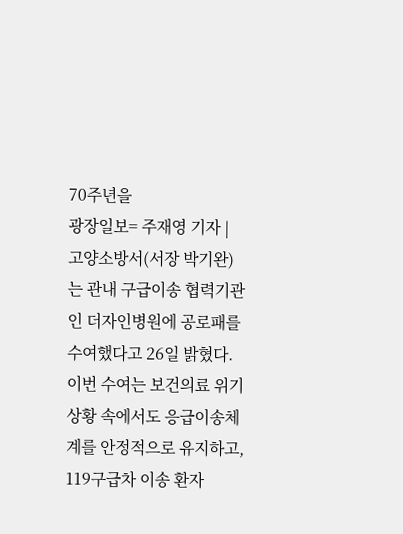70주년을
광장일보= 주재영 기자 | 고양소방서(서장 박기완)는 관내 구급이송 협력기관인 더자인병원에 공로패를 수여했다고 26일 밝혔다. 이번 수여는 보건의료 위기 상황 속에서도 응급이송체계를 안정적으로 유지하고, 119구급차 이송 환자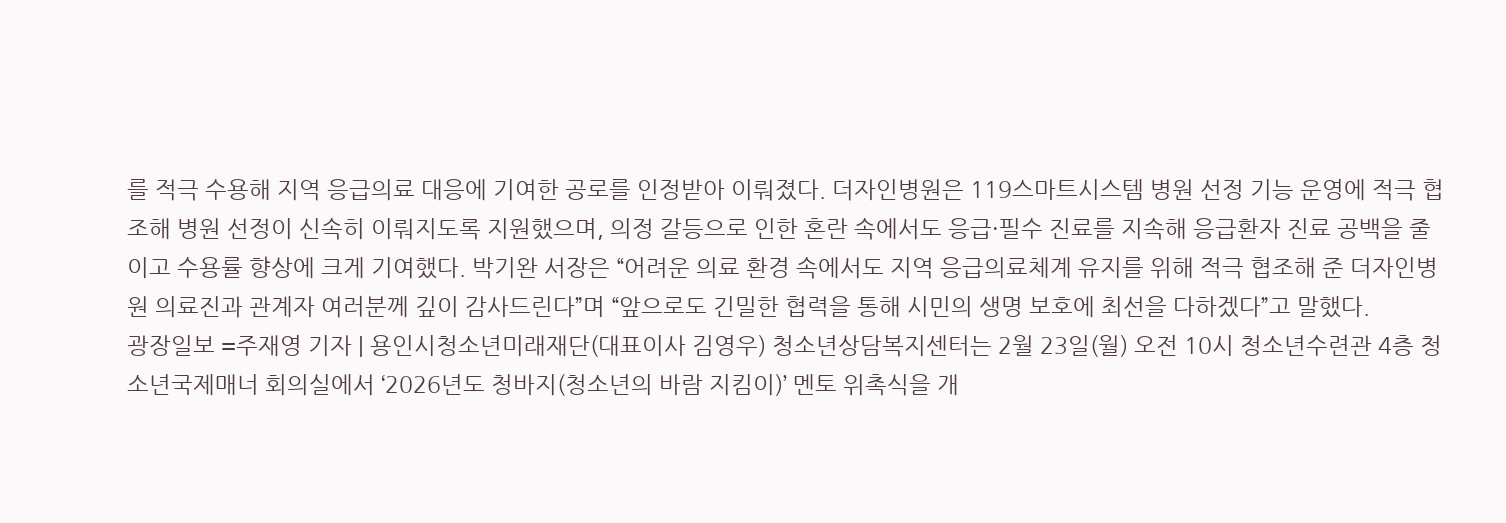를 적극 수용해 지역 응급의료 대응에 기여한 공로를 인정받아 이뤄졌다. 더자인병원은 119스마트시스템 병원 선정 기능 운영에 적극 협조해 병원 선정이 신속히 이뤄지도록 지원했으며, 의정 갈등으로 인한 혼란 속에서도 응급·필수 진료를 지속해 응급환자 진료 공백을 줄이고 수용률 향상에 크게 기여했다. 박기완 서장은 “어려운 의료 환경 속에서도 지역 응급의료체계 유지를 위해 적극 협조해 준 더자인병원 의료진과 관계자 여러분께 깊이 감사드린다”며 “앞으로도 긴밀한 협력을 통해 시민의 생명 보호에 최선을 다하겠다”고 말했다.
광장일보 =주재영 기자 | 용인시청소년미래재단(대표이사 김영우) 청소년상담복지센터는 2월 23일(월) 오전 10시 청소년수련관 4층 청소년국제매너 회의실에서 ‘2026년도 청바지(청소년의 바람 지킴이)’ 멘토 위촉식을 개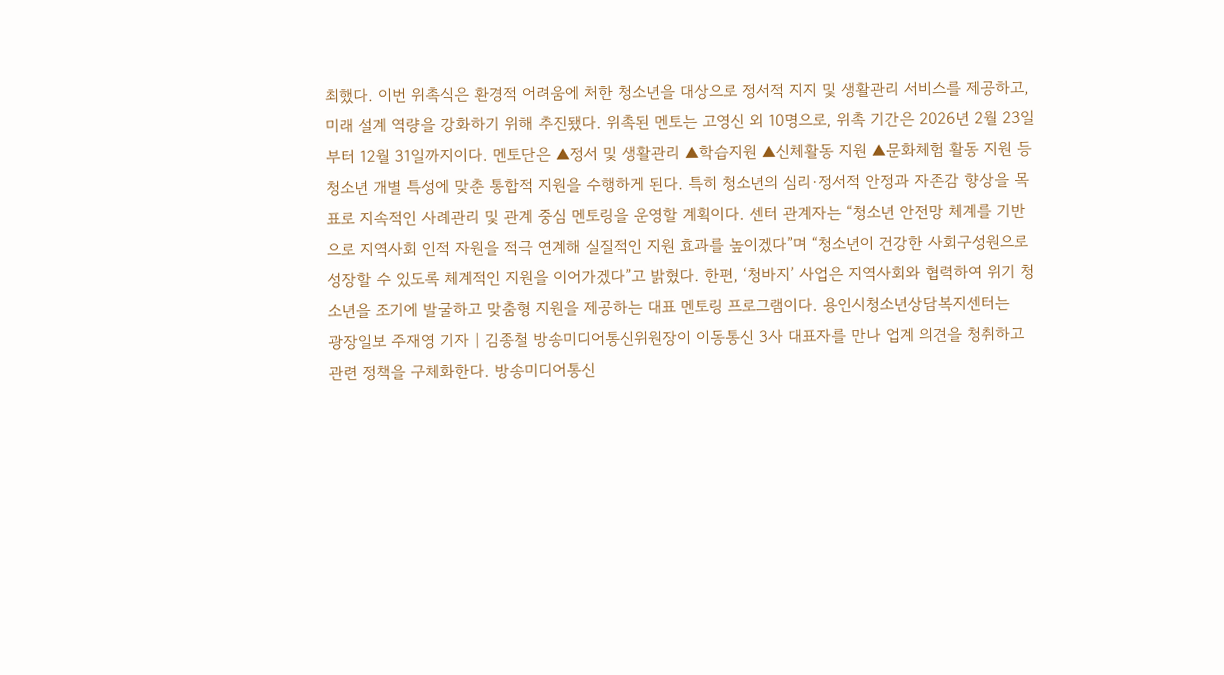최했다. 이번 위촉식은 환경적 어려움에 처한 청소년을 대상으로 정서적 지지 및 생활관리 서비스를 제공하고, 미래 설계 역량을 강화하기 위해 추진됐다. 위촉된 멘토는 고영신 외 10명으로, 위촉 기간은 2026년 2월 23일부터 12월 31일까지이다. 멘토단은 ▲정서 및 생활관리 ▲학습지원 ▲신체활동 지원 ▲문화체험 활동 지원 등 청소년 개별 특성에 맞춘 통합적 지원을 수행하게 된다. 특히 청소년의 심리·정서적 안정과 자존감 향상을 목표로 지속적인 사례관리 및 관계 중심 멘토링을 운영할 계획이다. 센터 관계자는 “청소년 안전망 체계를 기반으로 지역사회 인적 자원을 적극 연계해 실질적인 지원 효과를 높이겠다”며 “청소년이 건강한 사회구성원으로 성장할 수 있도록 체계적인 지원을 이어가겠다”고 밝혔다. 한편, ‘청바지’ 사업은 지역사회와 협력하여 위기 청소년을 조기에 발굴하고 맞춤형 지원을 제공하는 대표 멘토링 프로그램이다. 용인시청소년상담복지센터는
광장일보 주재영 기자 | 김종철 방송미디어통신위원장이 이동통신 3사 대표자를 만나 업계 의견을 청취하고 관련 정책을 구체화한다. 방송미디어통신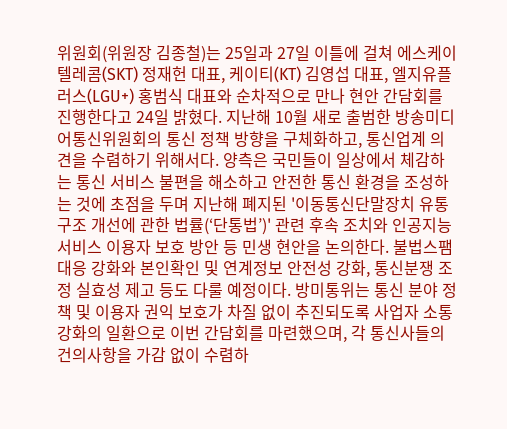위원회(위원장 김종철)는 25일과 27일 이틀에 걸쳐 에스케이텔레콤(SKT) 정재헌 대표, 케이티(KT) 김영섭 대표, 엘지유플러스(LGU+) 홍범식 대표와 순차적으로 만나 현안 간담회를 진행한다고 24일 밝혔다. 지난해 10월 새로 출범한 방송미디어통신위원회의 통신 정책 방향을 구체화하고, 통신업계 의견을 수렴하기 위해서다. 양측은 국민들이 일상에서 체감하는 통신 서비스 불편을 해소하고 안전한 통신 환경을 조성하는 것에 초점을 두며 지난해 폐지된 '이동통신단말장치 유통구조 개선에 관한 법률(‘단통법’)' 관련 후속 조치와 인공지능 서비스 이용자 보호 방안 등 민생 현안을 논의한다. 불법스팸 대응 강화와 본인확인 및 연계정보 안전성 강화, 통신분쟁 조정 실효성 제고 등도 다룰 예정이다. 방미통위는 통신 분야 정책 및 이용자 권익 보호가 차질 없이 추진되도록 사업자 소통 강화의 일환으로 이번 간담회를 마련했으며, 각 통신사들의 건의사항을 가감 없이 수렴하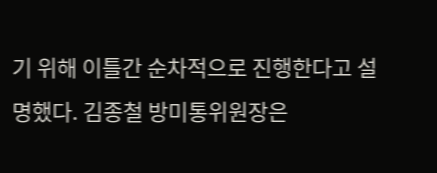기 위해 이틀간 순차적으로 진행한다고 설명했다. 김종철 방미통위원장은